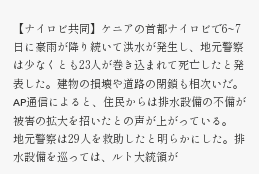【ナイロビ共同】ケニアの首都ナイロビで6~7日に豪雨が降り続いて洪水が発生し、地元警察は少なくとも23人が巻き込まれて死亡したと発表した。建物の損壊や道路の閉鎖も相次いだ。AP通信によると、住民からは排水設備の不備が被害の拡大を招いたとの声が上がっている。
地元警察は29人を救助したと明らかにした。排水設備を巡っては、ルト大統領が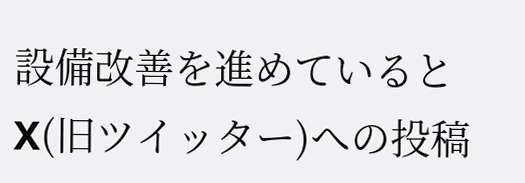設備改善を進めているとX(旧ツイッター)への投稿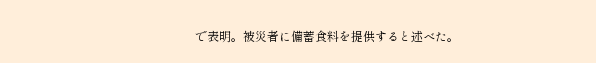で表明。被災者に備蓄食料を提供すると述べた。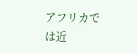アフリカでは近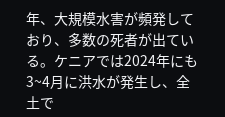年、大規模水害が頻発しており、多数の死者が出ている。ケニアでは2024年にも3~4月に洪水が発生し、全土で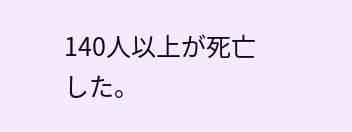140人以上が死亡した。